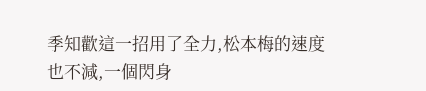季知歡這一招用了全力,松本梅的速度也不減,一個閃身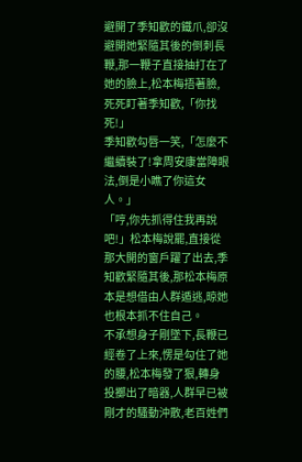避開了季知歡的鐵爪,卻沒避開她緊隨其後的倒刺長鞭,那一鞭子直接抽打在了她的臉上,松本梅捂著臉,死死盯著季知歡,「你找死!」
季知歡勾唇一笑,「怎麼不繼續裝了!拿周安康當障眼法,倒是小瞧了你這女人。」
「哼,你先抓得住我再說吧!」松本梅說罷,直接從那大開的窗戶躍了出去,季知歡緊隨其後,那松本梅原本是想借由人群遁逃,晾她也根本抓不住自己。
不承想身子剛墜下,長鞭已經卷了上來,愣是勾住了她的腰,松本梅發了狠,轉身投擲出了暗器,人群早已被剛才的騷動沖散,老百姓們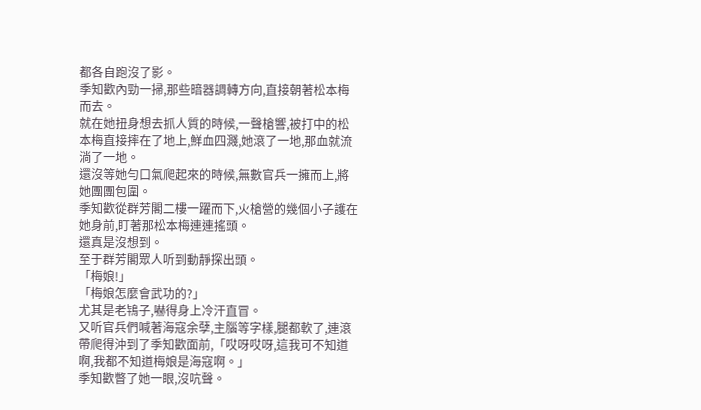都各自跑沒了影。
季知歡內勁一掃,那些暗器調轉方向,直接朝著松本梅而去。
就在她扭身想去抓人質的時候,一聲槍響,被打中的松本梅直接摔在了地上,鮮血四濺,她滾了一地,那血就流淌了一地。
還沒等她勻口氣爬起來的時候,無數官兵一擁而上,將她團團包圍。
季知歡從群芳閣二樓一躍而下,火槍營的幾個小子護在她身前,盯著那松本梅連連搖頭。
還真是沒想到。
至于群芳閣眾人听到動靜探出頭。
「梅娘!」
「梅娘怎麼會武功的?」
尤其是老鴇子,嚇得身上冷汗直冒。
又听官兵們喊著海寇余孽,主腦等字樣,腿都軟了,連滾帶爬得沖到了季知歡面前,「哎呀哎呀,這我可不知道啊,我都不知道梅娘是海寇啊。」
季知歡瞥了她一眼,沒吭聲。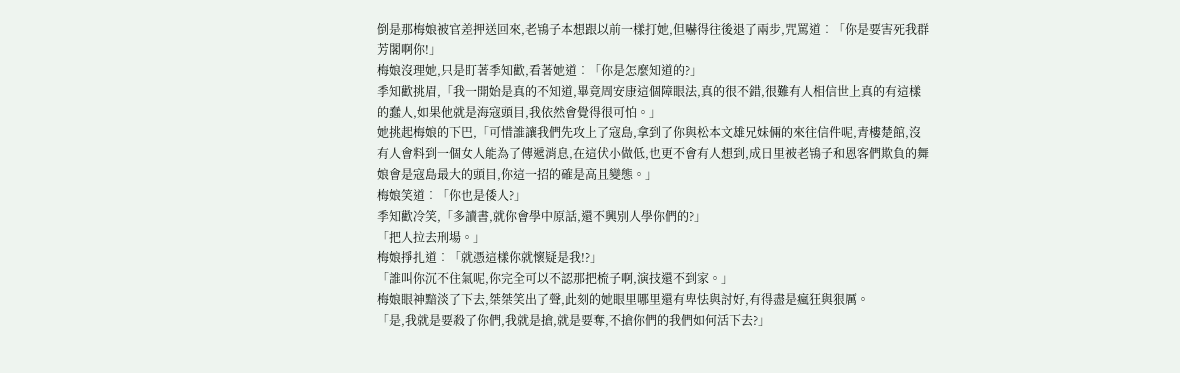倒是那梅娘被官差押送回來,老鴇子本想跟以前一樣打她,但嚇得往後退了兩步,咒罵道︰「你是要害死我群芳閣啊你!」
梅娘沒理她,只是盯著季知歡,看著她道︰「你是怎麼知道的?」
季知歡挑眉,「我一開始是真的不知道,畢竟周安康這個障眼法,真的很不錯,很難有人相信世上真的有這樣的蠢人,如果他就是海寇頭目,我依然會覺得很可怕。」
她挑起梅娘的下巴,「可惜誰讓我們先攻上了寇島,拿到了你與松本文雄兄妹倆的來往信件呢,青樓楚館,沒有人會料到一個女人能為了傳遞消息,在這伏小做低,也更不會有人想到,成日里被老鴇子和恩客們欺負的舞娘會是寇島最大的頭目,你這一招的確是高且變態。」
梅娘笑道︰「你也是倭人?」
季知歡冷笑,「多讀書,就你會學中原話,還不興別人學你們的?」
「把人拉去刑場。」
梅娘掙扎道︰「就憑這樣你就懷疑是我!?」
「誰叫你沉不住氣呢,你完全可以不認那把梳子啊,演技還不到家。」
梅娘眼神黯淡了下去,桀桀笑出了聲,此刻的她眼里哪里還有卑怯與討好,有得盡是瘋狂與狠厲。
「是,我就是要殺了你們,我就是搶,就是要奪,不搶你們的我們如何活下去?」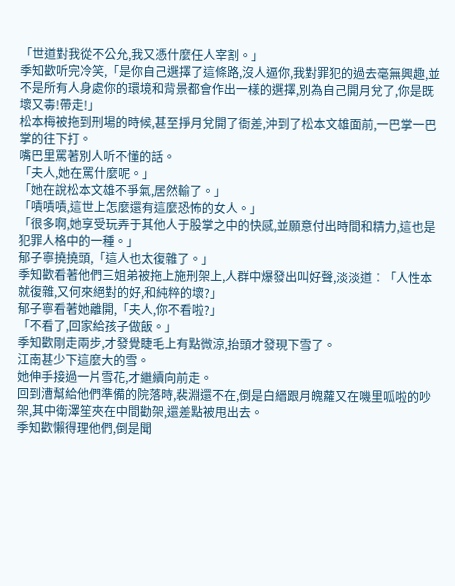「世道對我從不公允,我又憑什麼任人宰割。」
季知歡听完冷笑,「是你自己選擇了這條路,沒人逼你,我對罪犯的過去毫無興趣,並不是所有人身處你的環境和背景都會作出一樣的選擇,別為自己開月兌了,你是既壞又毒!帶走!」
松本梅被拖到刑場的時候,甚至掙月兌開了衙差,沖到了松本文雄面前,一巴掌一巴掌的往下打。
嘴巴里罵著別人听不懂的話。
「夫人,她在罵什麼呢。」
「她在說松本文雄不爭氣,居然輸了。」
「嘖嘖嘖,這世上怎麼還有這麼恐怖的女人。」
「很多啊,她享受玩弄于其他人于股掌之中的快感,並願意付出時間和精力,這也是犯罪人格中的一種。」
郁子寧撓撓頭,「這人也太復雜了。」
季知歡看著他們三姐弟被拖上施刑架上,人群中爆發出叫好聲,淡淡道︰「人性本就復雜,又何來絕對的好,和純粹的壞?」
郁子寧看著她離開,「夫人,你不看啦?」
「不看了,回家給孩子做飯。」
季知歡剛走兩步,才發覺睫毛上有點微涼,抬頭才發現下雪了。
江南甚少下這麼大的雪。
她伸手接過一片雪花,才繼續向前走。
回到漕幫給他們準備的院落時,裴淵還不在,倒是白縉跟月魄蘿又在嘰里呱啦的吵架,其中衛澤笙夾在中間勸架,還差點被甩出去。
季知歡懶得理他們,倒是聞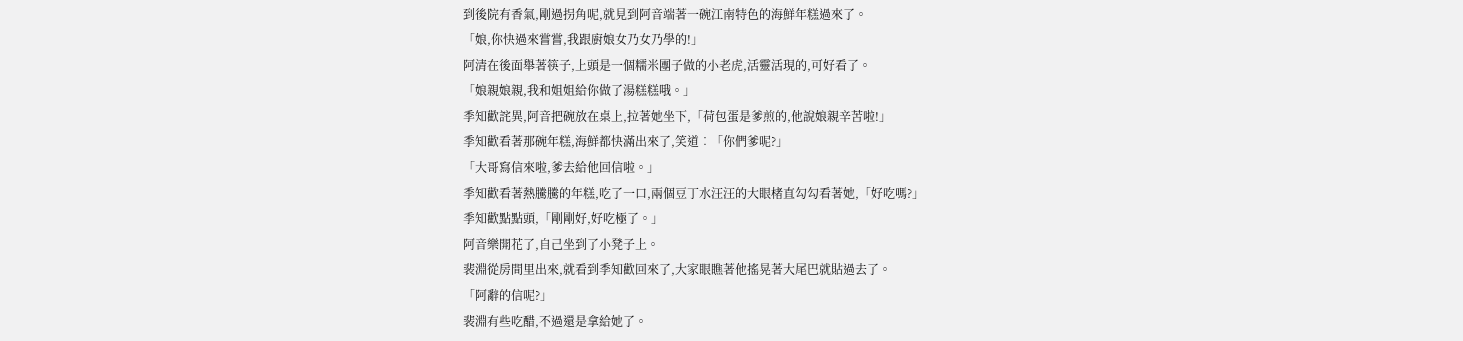到後院有香氣,剛過拐角呢,就見到阿音端著一碗江南特色的海鮮年糕過來了。
「娘,你快過來嘗嘗,我跟廚娘女乃女乃學的!」
阿清在後面舉著筷子,上頭是一個糯米團子做的小老虎,活靈活現的,可好看了。
「娘親娘親,我和姐姐給你做了湯糕糕哦。」
季知歡詫異,阿音把碗放在桌上,拉著她坐下,「荷包蛋是爹煎的,他說娘親辛苦啦!」
季知歡看著那碗年糕,海鮮都快滿出來了,笑道︰「你們爹呢?」
「大哥寫信來啦,爹去給他回信啦。」
季知歡看著熱騰騰的年糕,吃了一口,兩個豆丁水汪汪的大眼楮直勾勾看著她,「好吃嗎?」
季知歡點點頭,「剛剛好,好吃極了。」
阿音樂開花了,自己坐到了小凳子上。
裴淵從房間里出來,就看到季知歡回來了,大家眼瞧著他搖晃著大尾巴就貼過去了。
「阿辭的信呢?」
裴淵有些吃醋,不過還是拿給她了。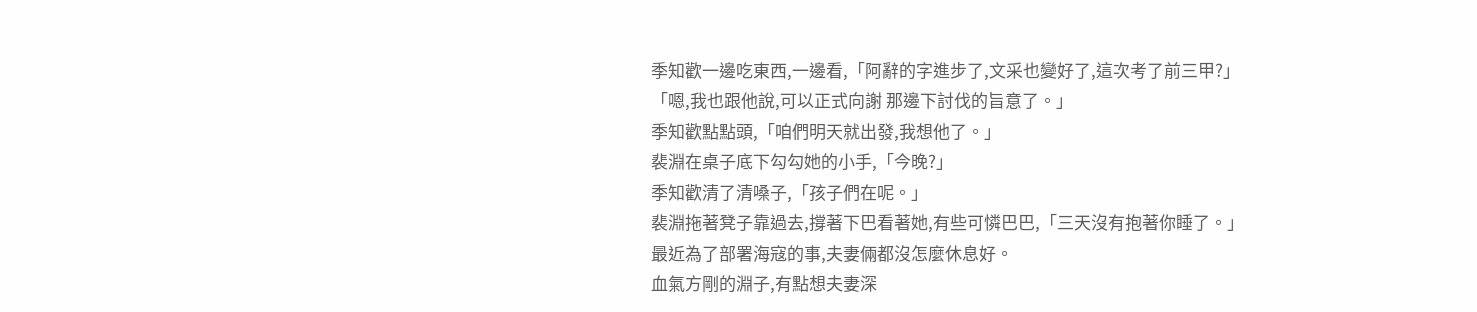季知歡一邊吃東西,一邊看,「阿辭的字進步了,文采也變好了,這次考了前三甲?」
「嗯,我也跟他說,可以正式向謝 那邊下討伐的旨意了。」
季知歡點點頭,「咱們明天就出發,我想他了。」
裴淵在桌子底下勾勾她的小手,「今晚?」
季知歡清了清嗓子,「孩子們在呢。」
裴淵拖著凳子靠過去,撐著下巴看著她,有些可憐巴巴,「三天沒有抱著你睡了。」
最近為了部署海寇的事,夫妻倆都沒怎麼休息好。
血氣方剛的淵子,有點想夫妻深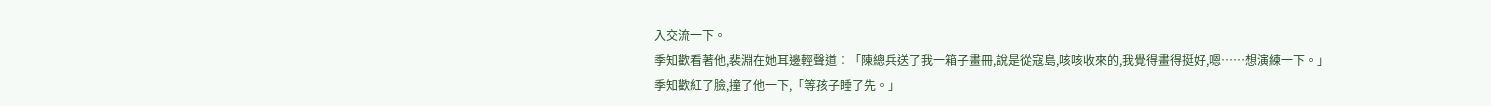入交流一下。
季知歡看著他,裴淵在她耳邊輕聲道︰「陳總兵送了我一箱子畫冊,說是從寇島,咳咳收來的,我覺得畫得挺好,嗯……想演練一下。」
季知歡紅了臉,撞了他一下,「等孩子睡了先。」